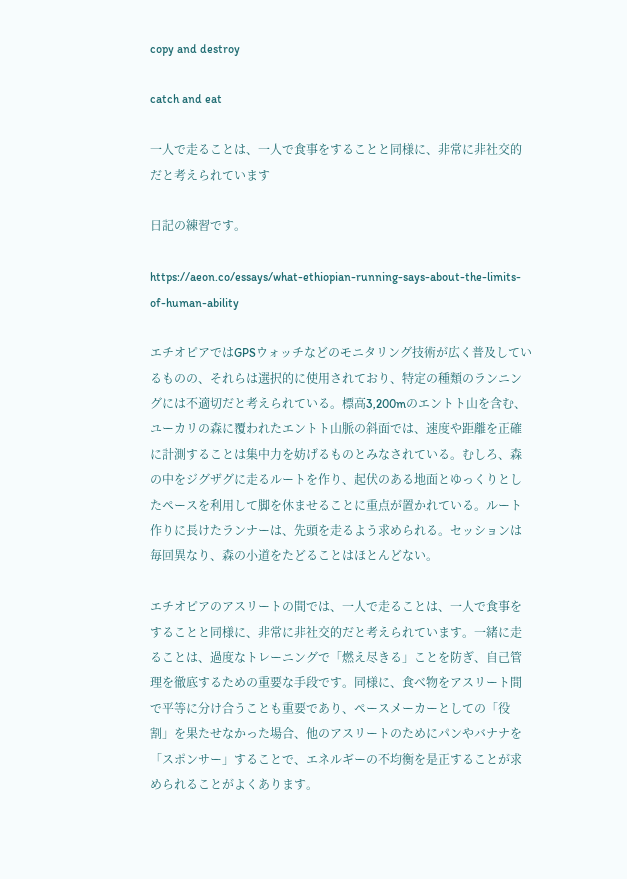copy and destroy

catch and eat

一人で走ることは、一人で食事をすることと同様に、非常に非社交的だと考えられています

日記の練習です。

https://aeon.co/essays/what-ethiopian-running-says-about-the-limits-of-human-ability

エチオピアではGPSウォッチなどのモニタリング技術が広く普及しているものの、それらは選択的に使用されており、特定の種類のランニングには不適切だと考えられている。標高3,200mのエントト山を含む、ユーカリの森に覆われたエントト山脈の斜面では、速度や距離を正確に計測することは集中力を妨げるものとみなされている。むしろ、森の中をジグザグに走るルートを作り、起伏のある地面とゆっくりとしたペースを利用して脚を休ませることに重点が置かれている。ルート作りに長けたランナーは、先頭を走るよう求められる。セッションは毎回異なり、森の小道をたどることはほとんどない。

エチオピアのアスリートの間では、一人で走ることは、一人で食事をすることと同様に、非常に非社交的だと考えられています。一緒に走ることは、過度なトレーニングで「燃え尽きる」ことを防ぎ、自己管理を徹底するための重要な手段です。同様に、食べ物をアスリート間で平等に分け合うことも重要であり、ペースメーカーとしての「役割」を果たせなかった場合、他のアスリートのためにパンやバナナを「スポンサー」することで、エネルギーの不均衡を是正することが求められることがよくあります。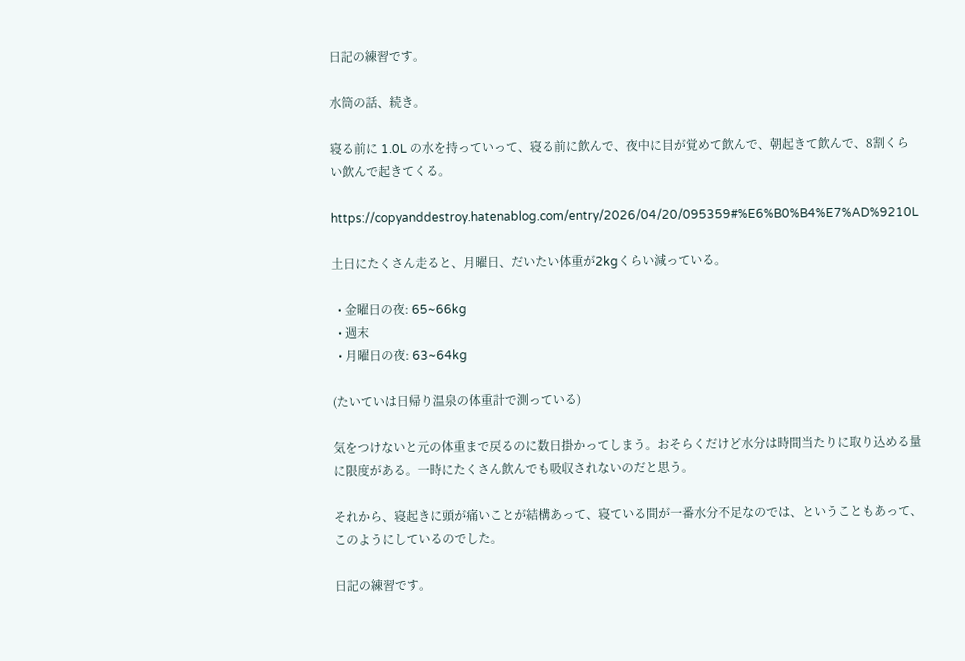日記の練習です。

水筒の話、続き。

寝る前に 1.0L の水を持っていって、寝る前に飲んで、夜中に目が覚めて飲んで、朝起きて飲んで、8割くらい飲んで起きてくる。

https://copyanddestroy.hatenablog.com/entry/2026/04/20/095359#%E6%B0%B4%E7%AD%9210L

土日にたくさん走ると、月曜日、だいたい体重が2kgくらい減っている。

  • 金曜日の夜: 65~66kg
  • 週末
  • 月曜日の夜: 63~64kg

(たいていは日帰り温泉の体重計で測っている)

気をつけないと元の体重まで戻るのに数日掛かってしまう。おそらくだけど水分は時間当たりに取り込める量に限度がある。一時にたくさん飲んでも吸収されないのだと思う。

それから、寝起きに頭が痛いことが結構あって、寝ている間が一番水分不足なのでは、ということもあって、このようにしているのでした。

日記の練習です。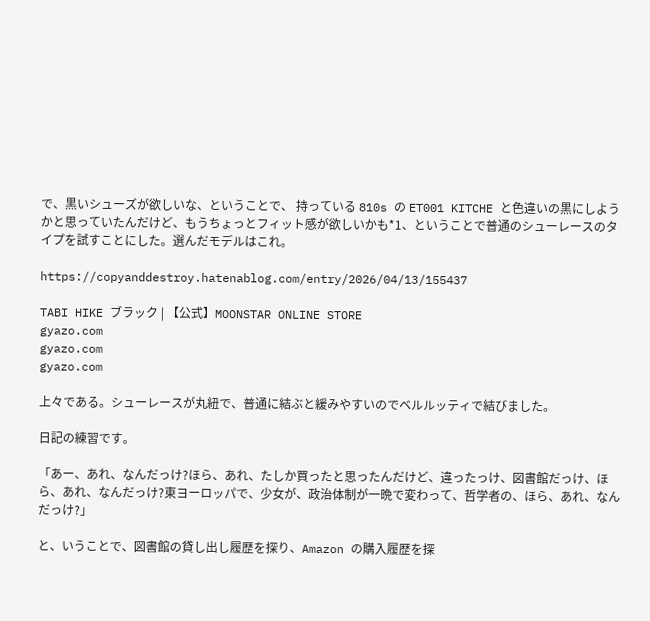で、黒いシューズが欲しいな、ということで、 持っている 810s の ET001 KITCHE と色違いの黒にしようかと思っていたんだけど、もうちょっとフィット感が欲しいかも*1、ということで普通のシューレースのタイプを試すことにした。選んだモデルはこれ。

https://copyanddestroy.hatenablog.com/entry/2026/04/13/155437

TABI HIKE ブラック | 【公式】MOONSTAR ONLINE STORE
gyazo.com
gyazo.com
gyazo.com

上々である。シューレースが丸紐で、普通に結ぶと緩みやすいのでベルルッティで結びました。

日記の練習です。

「あー、あれ、なんだっけ?ほら、あれ、たしか買ったと思ったんだけど、違ったっけ、図書館だっけ、ほら、あれ、なんだっけ?東ヨーロッパで、少女が、政治体制が一晩で変わって、哲学者の、ほら、あれ、なんだっけ?」

と、いうことで、図書館の貸し出し履歴を探り、Amazon の購入履歴を探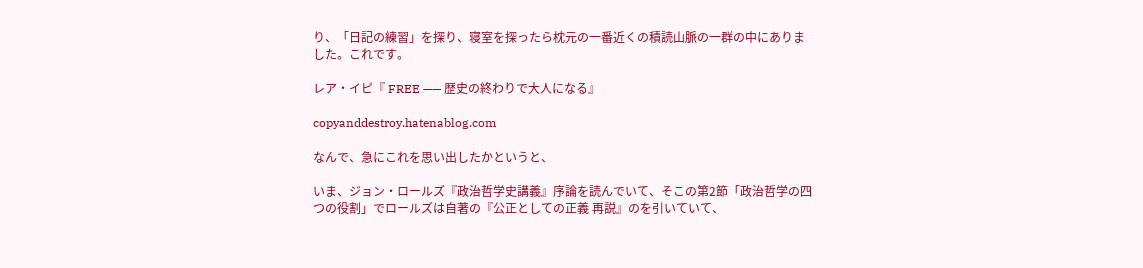り、「日記の練習」を探り、寝室を探ったら枕元の一番近くの積読山脈の一群の中にありました。これです。

レア・イピ『 FREE —— 歴史の終わりで大人になる』

copyanddestroy.hatenablog.com

なんで、急にこれを思い出したかというと、

いま、ジョン・ロールズ『政治哲学史講義』序論を読んでいて、そこの第2節「政治哲学の四つの役割」でロールズは自著の『公正としての正義 再説』のを引いていて、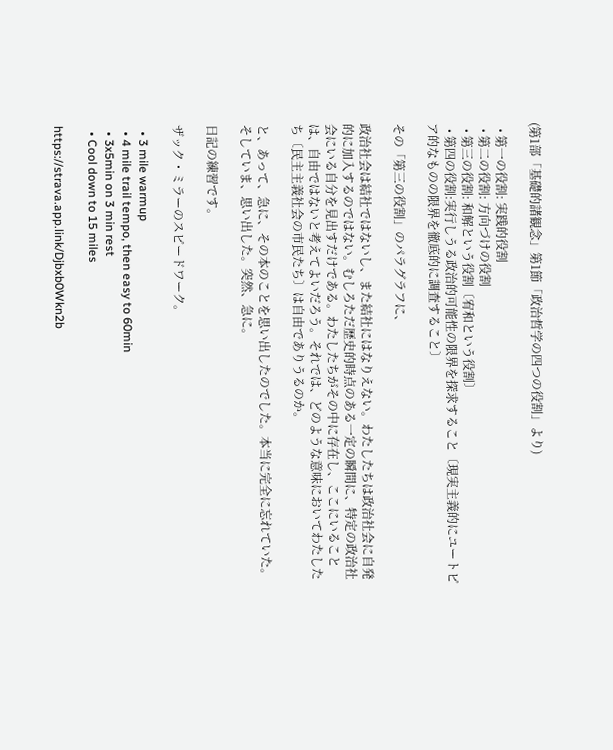(第1部「基礎的諸観念」第1節「政治哲学の四つの役割」より)

  • 第一の役割: 実践的役割
  • 第二の役割: 方向づけの役割
  • 第三の役割: 和解という役割〔宥和という役割〕
  • 第四の役割:実行しうる政治的可能性の限界を探求すること〔現実主義的にユートピア的なものの限界を徹底的に調査すること〕

その「第三の役割」のパラグラフに、

政治社会は結社ではないし、また結社にはなりえない。わたしたちは政治社会に自発的に加入するのではない。むしろただ歴史的時点のある一定の瞬間に、特定の政治社会にいる自分を見出すだけである。わたしたちがその中に存在し、ここにいることは、自由ではないと考えてよいだろう。それでは、どのような意味においてわたしたち〔民主主義社会の市民たち〕は自由でありうるのか。

と、あって、急に、その本のことを思い出したのでした。本当に完全に忘れていた。そしていま、思い出した。突然、急に。

日記の練習です。

ザック・ミラーのスピードワーク。

  • 3 mile warmup
  • 4 mile trail tempo, then easy to 60min
  • 3x5min on 3 min rest
  • Cool down to 15 miles

https://strava.app.link/Djbxb0Wkn2b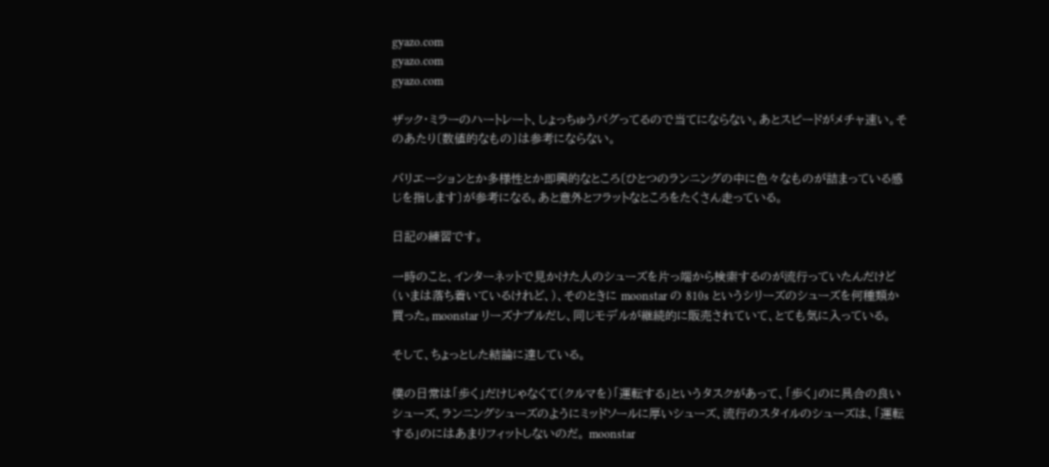gyazo.com
gyazo.com
gyazo.com

ザック・ミラーのハートレート、しょっちゅうバグってるので当てにならない。あとスピードがメチャ速い。そのあたり〔数値的なもの〕は参考にならない。

バリエーションとか多様性とか即興的なところ〔ひとつのランニングの中に色々なものが詰まっている感じを指します〕が参考になる。あと意外とフラットなところをたくさん走っている。

日記の練習です。

一時のこと、インターネットで見かけた人のシューズを片っ端から検索するのが流行っていたんだけど(いまは落ち着いているけれど、)、そのときに moonstar の 810s というシリーズのシューズを何種類か買った。moonstar リーズナブルだし、同じモデルが継続的に販売されていて、とても気に入っている。

そして、ちょっとした結論に達している。

僕の日常は「歩く」だけじゃなくて(クルマを)「運転する」というタスクがあって、「歩く」のに具合の良いシューズ、ランニングシューズのようにミッドソールに厚いシューズ、流行のスタイルのシューズは、「運転する」のにはあまりフィットしないのだ。 moonstar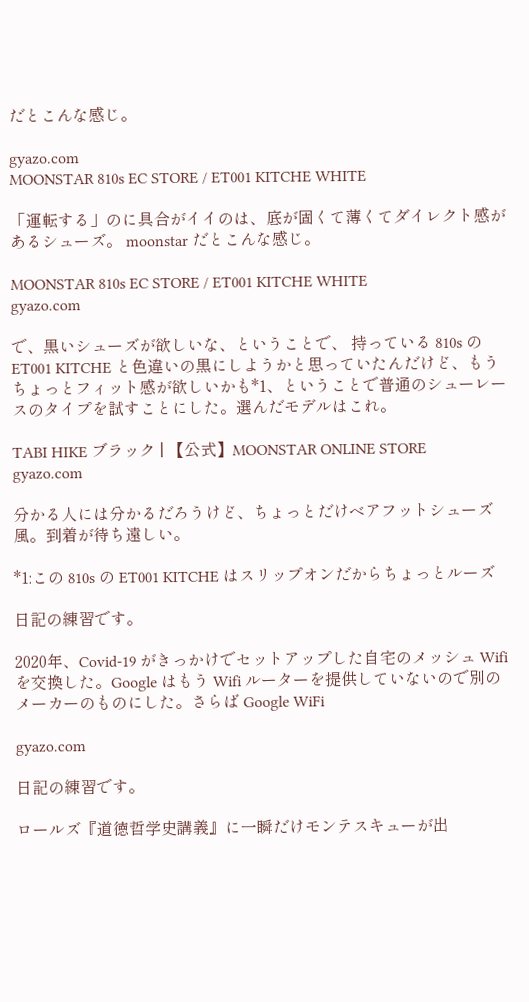だとこんな感じ。

gyazo.com
MOONSTAR 810s EC STORE / ET001 KITCHE WHITE

「運転する」のに具合がイイのは、底が固くて薄くてダイレクト感があるシューズ。 moonstar だとこんな感じ。

MOONSTAR 810s EC STORE / ET001 KITCHE WHITE
gyazo.com

で、黒いシューズが欲しいな、ということで、 持っている 810s の ET001 KITCHE と色違いの黒にしようかと思っていたんだけど、もうちょっとフィット感が欲しいかも*1、ということで普通のシューレースのタイプを試すことにした。選んだモデルはこれ。

TABI HIKE ブラック | 【公式】MOONSTAR ONLINE STORE
gyazo.com

分かる人には分かるだろうけど、ちょっとだけベアフットシューズ風。到着が待ち遠しい。

*1:この 810s の ET001 KITCHE はスリップオンだからちょっとルーズ

日記の練習です。

2020年、Covid-19 がきっかけでセットアップした自宅のメッシュ Wifi を交換した。Google はもう Wifi ルーターを提供していないので別のメーカーのものにした。さらば Google WiFi

gyazo.com

日記の練習です。

ロールズ『道徳哲学史講義』に一瞬だけモンテスキューが出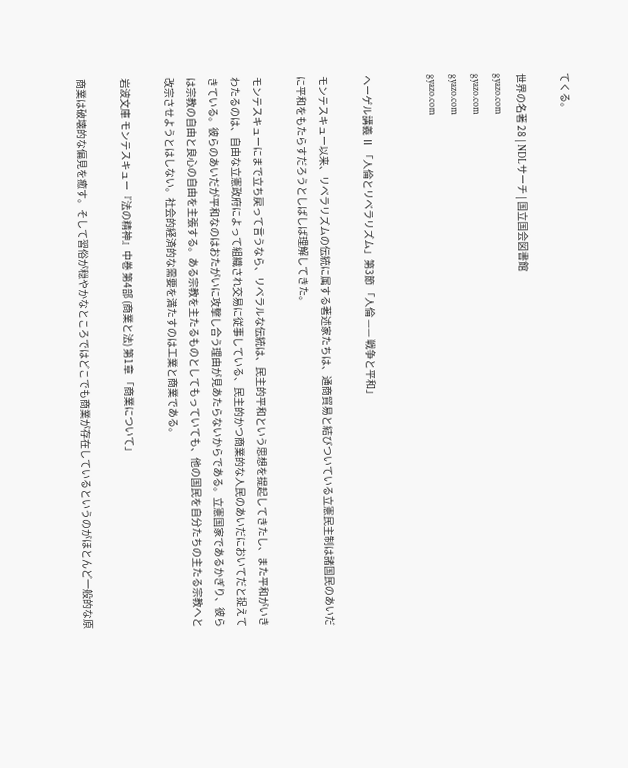てくる。

世界の名著 28 | NDLサーチ | 国立国会図書館
gyazo.com
gyazo.com
gyazo.com
gyazo.com


ヘーゲル講義 Ⅱ 「人倫とリベラリズム」第3節 「人倫 —— 戦争と平和」

モンテスキュー以来、リベラリズムの伝統に属する著述家たちは、通商貿易と結びついている立憲民主制は諸国民のあいだに平和をもたらすだろうとしばしば理解してきた。

モンテスキューにまで立ち戻って言うなら、リベラルな伝統は、民主的平和という思想を提起してきたし、また平和がいきわたるのは、自由な立憲政府によって組織され交易に従事している、民主的かつ商業的な人民のあいだにおいてだと捉えてきている。彼らのあいだが平和なのはおたがいに攻撃し合う理由が見あたらないからである。立憲国家であるかぎり、彼らは宗教の自由と良心の自由を主張する。ある宗教を主たるものとしてもっていても、他の国民を自分たちの主たる宗教へと改宗させようとはしない。社会的経済的な需要を満たすのは工業と商業である。

岩波文庫 モンテスキュー『法の精神』中巻 第4部 (商業と法) 第1章 「商業について」

商業は破壊的な偏見を癒す。そして習俗が穏やかなところではどこでも商業が存在しているというのがほとんど一般的な原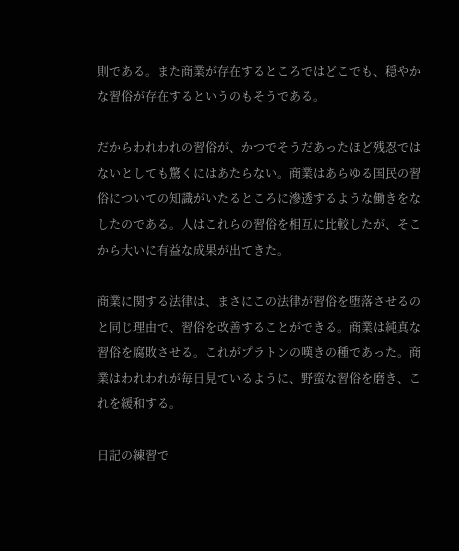則である。また商業が存在するところではどこでも、穏やかな習俗が存在するというのもそうである。

だからわれわれの習俗が、かつでそうだあったほど残忍ではないとしても驚くにはあたらない。商業はあらゆる国民の習俗についての知識がいたるところに滲透するような働きをなしたのである。人はこれらの習俗を相互に比較したが、そこから大いに有益な成果が出てきた。

商業に関する法律は、まさにこの法律が習俗を堕落させるのと同じ理由で、習俗を改善することができる。商業は純真な習俗を腐敗させる。これがプラトンの嘆きの種であった。商業はわれわれが毎日見ているように、野蛮な習俗を磨き、これを緩和する。

日記の練習で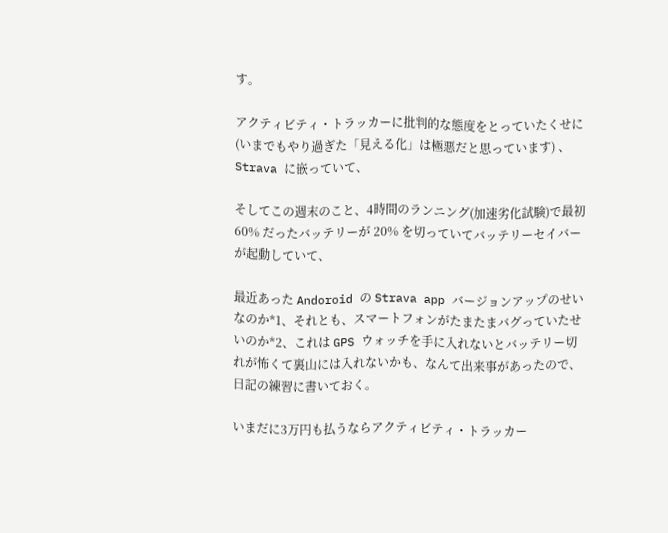す。

アクティビティ・トラッカーに批判的な態度をとっていたくせに(いまでもやり過ぎた「見える化」は極悪だと思っています) 、Strava に嵌っていて、

そしてこの週末のこと、4時間のランニング(加速劣化試験)で最初 60% だったバッテリーが 20% を切っていてバッテリーセイバーが起動していて、

最近あった Andoroid の Strava app バージョンアップのせいなのか*1、それとも、スマートフォンがたまたまバグっていたせいのか*2、これは GPS ウォッチを手に入れないとバッテリー切れが怖くて裏山には入れないかも、なんて出来事があったので、日記の練習に書いておく。

いまだに3万円も払うならアクティビティ・トラッカー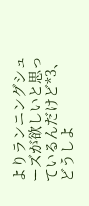よりランニングシューズが欲しいと思っているんだけど*3、どうしよ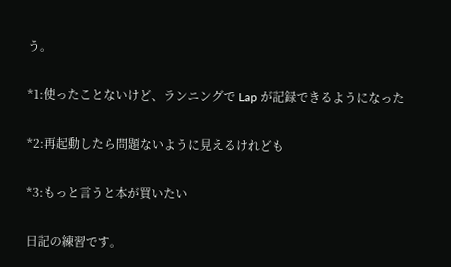う。

*1:使ったことないけど、ランニングで Lap が記録できるようになった

*2:再起動したら問題ないように見えるけれども

*3:もっと言うと本が買いたい

日記の練習です。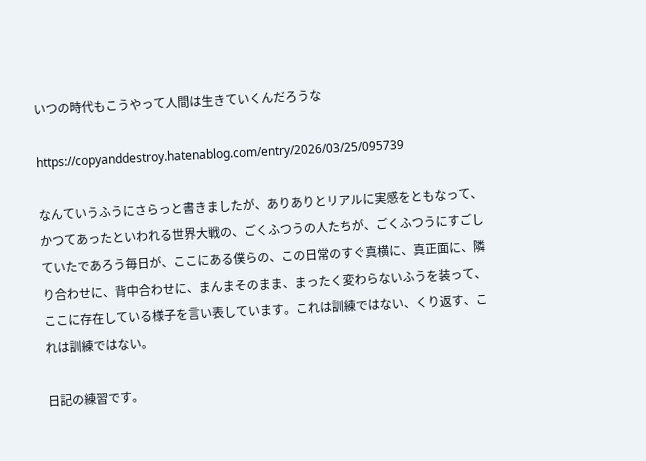いつの時代もこうやって人間は生きていくんだろうな

https://copyanddestroy.hatenablog.com/entry/2026/03/25/095739

なんていうふうにさらっと書きましたが、ありありとリアルに実感をともなって、かつてあったといわれる世界大戦の、ごくふつうの人たちが、ごくふつうにすごしていたであろう毎日が、ここにある僕らの、この日常のすぐ真横に、真正面に、隣り合わせに、背中合わせに、まんまそのまま、まったく変わらないふうを装って、ここに存在している様子を言い表しています。これは訓練ではない、くり返す、これは訓練ではない。

日記の練習です。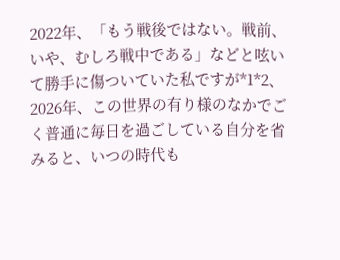2022年、「もう戦後ではない。戦前、いや、むしろ戦中である」などと呟いて勝手に傷ついていた私ですが*1*2、2026年、この世界の有り様のなかでごく普通に毎日を過ごしている自分を省みると、いつの時代も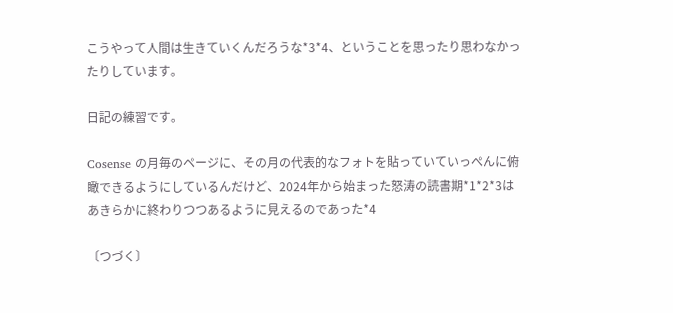こうやって人間は生きていくんだろうな*3*4、ということを思ったり思わなかったりしています。

日記の練習です。

Cosense の月毎のページに、その月の代表的なフォトを貼っていていっぺんに俯瞰できるようにしているんだけど、2024年から始まった怒涛の読書期*1*2*3はあきらかに終わりつつあるように見えるのであった*4

〔つづく〕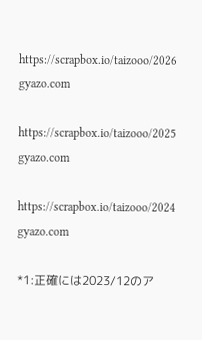https://scrapbox.io/taizooo/2026
gyazo.com

https://scrapbox.io/taizooo/2025
gyazo.com

https://scrapbox.io/taizooo/2024
gyazo.com

*1:正確には2023/12のア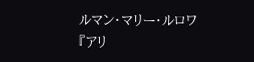ルマン・マリー・ルロワ『アリ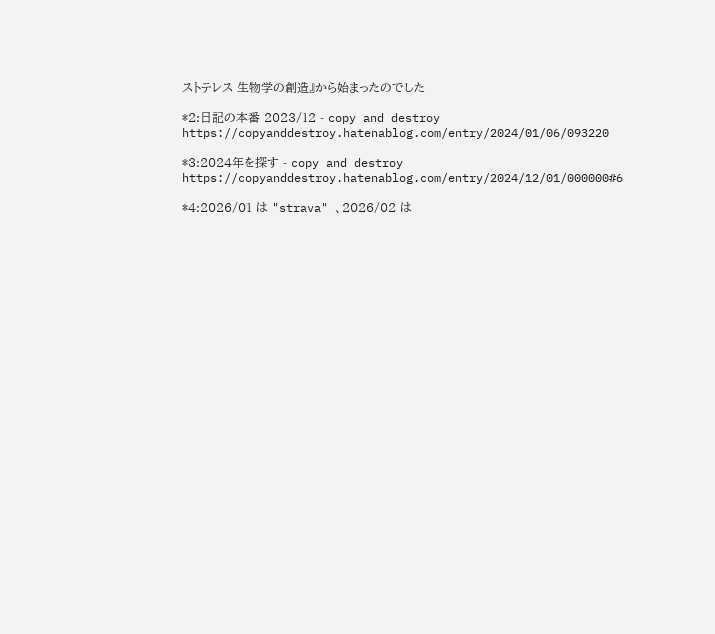ストテレス 生物学の創造』から始まったのでした

*2:日記の本番 2023/12 - copy and destroy https://copyanddestroy.hatenablog.com/entry/2024/01/06/093220

*3:2024年を探す - copy and destroy https://copyanddestroy.hatenablog.com/entry/2024/12/01/000000#6

*4:2026/01 は "strava" 、2026/02 は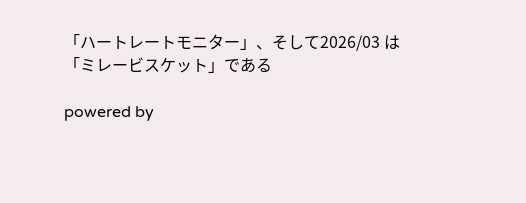「ハートレートモニター」、そして2026/03 は「ミレービスケット」である

powered by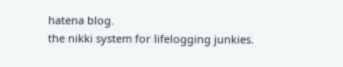hatena blog.
the nikki system for lifelogging junkies.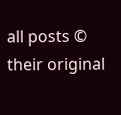all posts © their original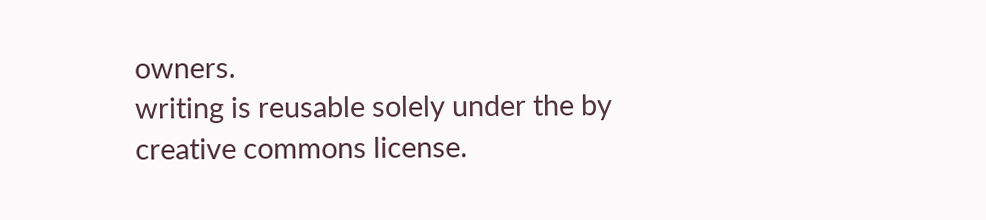owners.
writing is reusable solely under the by creative commons license.